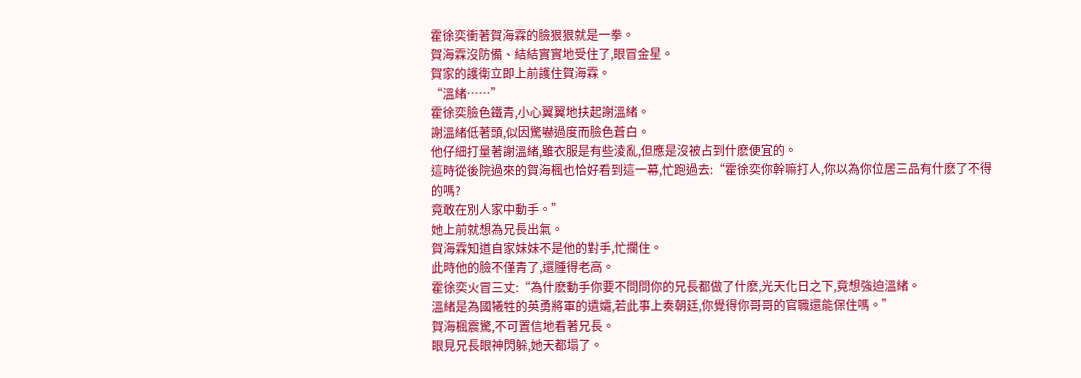霍徐奕衝著賀海霖的臉狠狠就是一拳。
賀海霖沒防備、結結實實地受住了,眼冒金星。
賀家的護衛立即上前護住賀海霖。
“溫緒……”
霍徐奕臉色鐵青,小心翼翼地扶起謝溫緒。
謝溫緒低著頭,似因驚嚇過度而臉色蒼白。
他仔細打量著謝溫緒,雖衣服是有些淩亂,但應是沒被占到什麽便宜的。
這時從後院過來的賀海楓也恰好看到這一幕,忙跑過去:“霍徐奕你幹嘛打人,你以為你位居三品有什麽了不得的嗎?
竟敢在別人家中動手。”
她上前就想為兄長出氣。
賀海霖知道自家妹妹不是他的對手,忙攔住。
此時他的臉不僅青了,還腫得老高。
霍徐奕火冒三丈:“為什麽動手你要不問問你的兄長都做了什麽,光天化日之下,竟想強迫溫緒。
溫緒是為國犧牲的英勇將軍的遺孀,若此事上奏朝廷,你覺得你哥哥的官職還能保住嗎。”
賀海楓震驚,不可置信地看著兄長。
眼見兄長眼神閃躲,她天都塌了。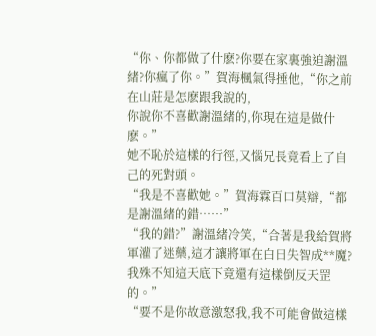“你、你都做了什麽?你要在家裏強迫謝溫緒?你瘋了你。”賀海楓氣得捶他,“你之前在山莊是怎麽跟我說的,
你說你不喜歡謝溫緒的,你現在這是做什麽。”
她不恥於這樣的行徑,又惱兄長竟看上了自己的死對頭。
“我是不喜歡她。”賀海霖百口莫辯,“都是謝溫緒的錯……”
“我的錯?”謝溫緒冷笑,“合著是我給賀將軍灌了迷藥,這才讓將軍在白日失智成**魔?
我殊不知這天底下竟還有這樣倒反天罡的。”
“要不是你故意激怒我,我不可能會做這樣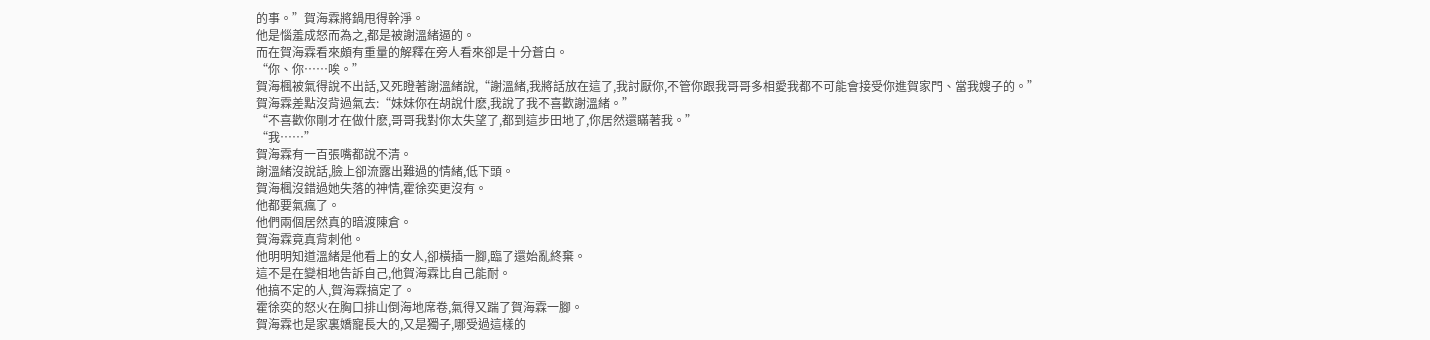的事。”賀海霖將鍋甩得幹淨。
他是惱羞成怒而為之,都是被謝溫緒逼的。
而在賀海霖看來頗有重量的解釋在旁人看來卻是十分蒼白。
“你、你……唉。”
賀海楓被氣得說不出話,又死瞪著謝溫緒說,“謝溫緒,我將話放在這了,我討厭你,不管你跟我哥哥多相愛我都不可能會接受你進賀家門、當我嫂子的。”
賀海霖差點沒背過氣去:“妹妹你在胡說什麽,我說了我不喜歡謝溫緒。”
“不喜歡你剛才在做什麽,哥哥我對你太失望了,都到這步田地了,你居然還瞞著我。”
“我……”
賀海霖有一百張嘴都說不清。
謝溫緒沒說話,臉上卻流露出難過的情緒,低下頭。
賀海楓沒錯過她失落的神情,霍徐奕更沒有。
他都要氣瘋了。
他們兩個居然真的暗渡陳倉。
賀海霖竟真背刺他。
他明明知道溫緒是他看上的女人,卻橫插一腳,臨了還始亂終棄。
這不是在變相地告訴自己,他賀海霖比自己能耐。
他搞不定的人,賀海霖搞定了。
霍徐奕的怒火在胸口排山倒海地席卷,氣得又踹了賀海霖一腳。
賀海霖也是家裏嬌寵長大的,又是獨子,哪受過這樣的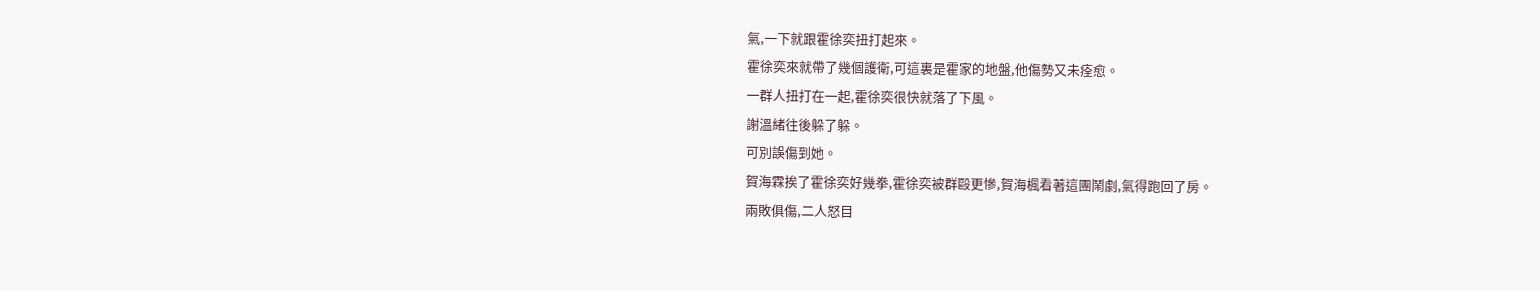氣,一下就跟霍徐奕扭打起來。
霍徐奕來就帶了幾個護衛,可這裏是霍家的地盤,他傷勢又未痊愈。
一群人扭打在一起,霍徐奕很快就落了下風。
謝溫緒往後躲了躲。
可別誤傷到她。
賀海霖挨了霍徐奕好幾拳,霍徐奕被群毆更慘,賀海楓看著這團鬧劇,氣得跑回了房。
兩敗俱傷,二人怒目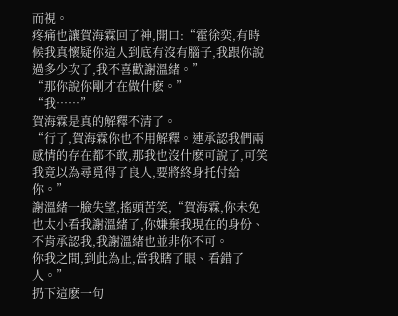而視。
疼痛也讓賀海霖回了神,開口:“霍徐奕,有時候我真懷疑你這人到底有沒有腦子,我跟你說過多少次了,我不喜歡謝溫緒。”
“那你說你剛才在做什麽。”
“我……”
賀海霖是真的解釋不清了。
“行了,賀海霖你也不用解釋。連承認我們兩感情的存在都不敢,那我也沒什麽可說了,可笑我竟以為尋覓得了良人,要將終身托付給你。”
謝溫緒一臉失望,搖頭苦笑,“賀海霖,你未免也太小看我謝溫緒了,你嫌棄我現在的身份、不肯承認我,我謝溫緒也並非你不可。
你我之間,到此為止,當我瞎了眼、看錯了人。”
扔下這麽一句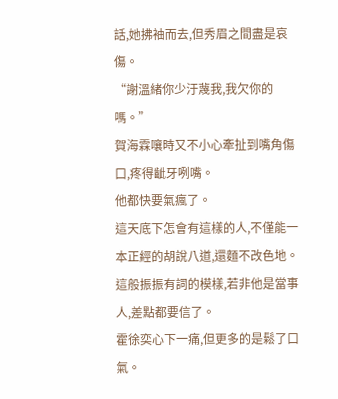話,她拂袖而去,但秀眉之間盡是哀傷。
“謝溫緒你少汙蔑我,我欠你的嗎。”
賀海霖嚷時又不小心牽扯到嘴角傷口,疼得齜牙咧嘴。
他都快要氣瘋了。
這天底下怎會有這樣的人,不僅能一本正經的胡說八道,還麵不改色地。
這般振振有詞的模樣,若非他是當事人,差點都要信了。
霍徐奕心下一痛,但更多的是鬆了口氣。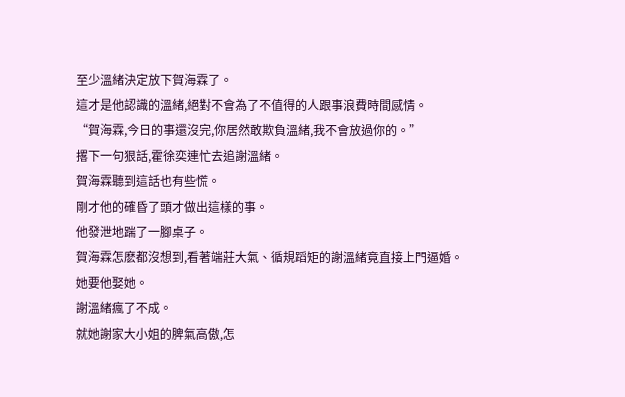至少溫緒決定放下賀海霖了。
這才是他認識的溫緒,絕對不會為了不值得的人跟事浪費時間感情。
“賀海霖,今日的事還沒完,你居然敢欺負溫緒,我不會放過你的。”
撂下一句狠話,霍徐奕連忙去追謝溫緒。
賀海霖聽到這話也有些慌。
剛才他的確昏了頭才做出這樣的事。
他發泄地踹了一腳桌子。
賀海霖怎麽都沒想到,看著端莊大氣、循規蹈矩的謝溫緒竟直接上門逼婚。
她要他娶她。
謝溫緒瘋了不成。
就她謝家大小姐的脾氣高傲,怎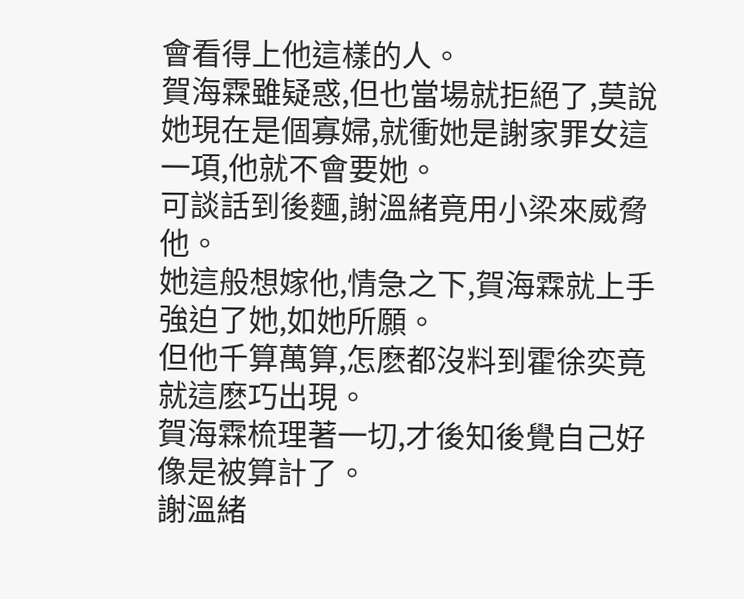會看得上他這樣的人。
賀海霖雖疑惑,但也當場就拒絕了,莫說她現在是個寡婦,就衝她是謝家罪女這一項,他就不會要她。
可談話到後麵,謝溫緒竟用小梁來威脅他。
她這般想嫁他,情急之下,賀海霖就上手強迫了她,如她所願。
但他千算萬算,怎麽都沒料到霍徐奕竟就這麽巧出現。
賀海霖梳理著一切,才後知後覺自己好像是被算計了。
謝溫緒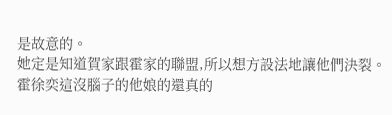是故意的。
她定是知道賀家跟霍家的聯盟,所以想方設法地讓他們決裂。
霍徐奕這沒腦子的他娘的還真的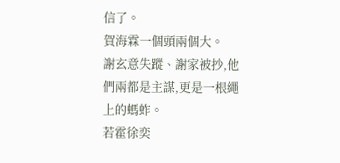信了。
賀海霖一個頭兩個大。
謝玄意失蹤、謝家被抄,他們兩都是主謀,更是一根繩上的螞蚱。
若霍徐奕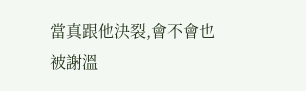當真跟他決裂,會不會也被謝溫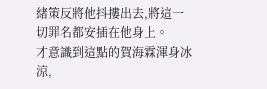緒策反將他抖摟出去,將這一切罪名都安插在他身上。
才意識到這點的賀海霖渾身冰涼,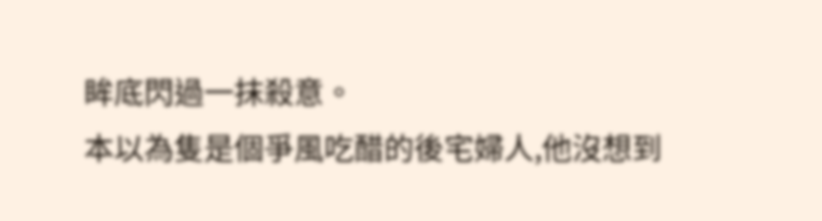眸底閃過一抹殺意。
本以為隻是個爭風吃醋的後宅婦人,他沒想到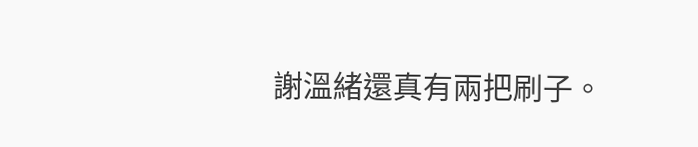謝溫緒還真有兩把刷子。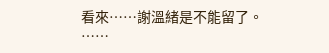看來……謝溫緒是不能留了。
……